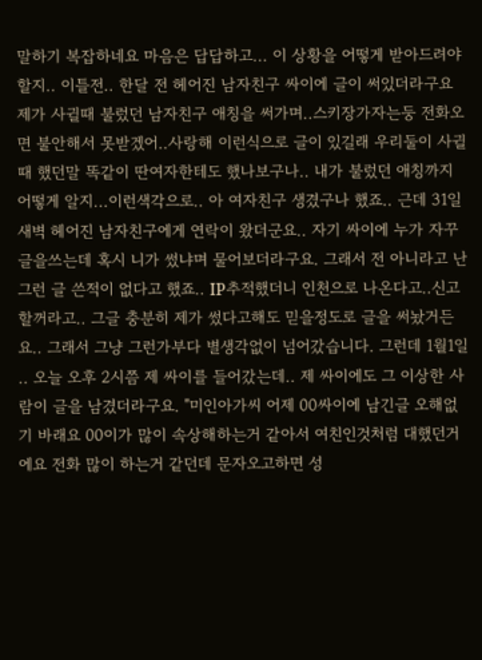말하기 복잡하네요 마음은 답답하고... 이 상황을 어떻게 받아드려야할지.. 이틀전.. 한달 전 헤어진 남자친구 싸이에 글이 써있더라구요 제가 사귈때 불렀던 남자친구 애칭을 써가며..스키장가자는둥 전화오면 불안해서 못받겠어..사랑해 이런식으로 글이 있길래 우리둘이 사귈때 했던말 똑같이 딴여자한테도 했나보구나.. 내가 불렀던 애칭까지 어떻게 알지...이런색각으로.. 아 여자친구 생겼구나 했죠.. 근데 31일 새벽 헤어진 남자친구에게 연락이 왔더군요.. 자기 싸이에 누가 자꾸 글을쓰는데 혹시 니가 썼냐며 물어보더라구요. 그래서 전 아니라고 난 그런 글 쓴적이 없다고 했죠.. IP추적했더니 인천으로 나온다고..신고할꺼라고.. 그글 충분히 제가 썼다고해도 믿을정도로 글을 써놨거든요.. 그래서 그냥 그런가부다 별생각없이 넘어갔습니다. 그런데 1월1일 .. 오늘 오후 2시쯤 제 싸이를 들어갔는데.. 제 싸이에도 그 이상한 사람이 글을 남겼더라구요. "미인아가씨 어제 00싸이에 남긴글 오해없기 바래요 00이가 많이 속상해하는거 같아서 여친인것처럼 대했던거에요 전화 많이 하는거 같던데 문자오고하면 성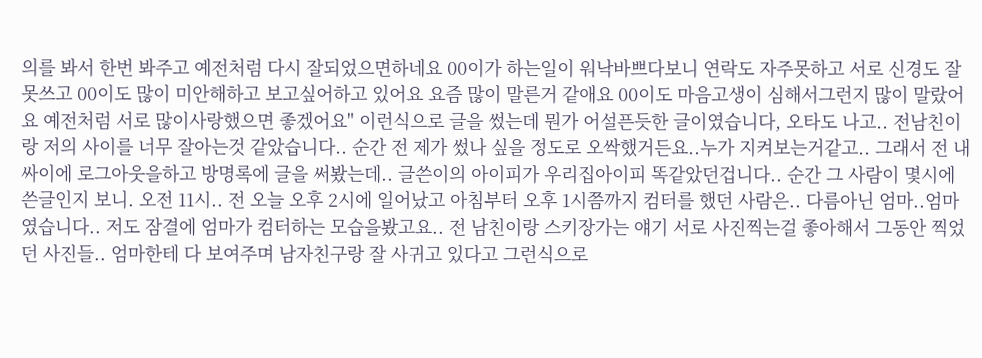의를 봐서 한번 봐주고 예전처럼 다시 잘되었으면하네요 00이가 하는일이 워낙바쁘다보니 연락도 자주못하고 서로 신경도 잘못쓰고 00이도 많이 미안해하고 보고싶어하고 있어요 요즘 많이 말른거 같애요 00이도 마음고생이 심해서그런지 많이 말랐어요 예전처럼 서로 많이사랑했으면 좋겠어요" 이런식으로 글을 썼는데 뭔가 어설픈듯한 글이였습니다, 오타도 나고.. 전남친이랑 저의 사이를 너무 잘아는것 같았습니다.. 순간 전 제가 썼나 싶을 정도로 오싹했거든요..누가 지켜보는거같고.. 그래서 전 내 싸이에 로그아웃을하고 방명록에 글을 써봤는데.. 글쓴이의 아이피가 우리집아이피 똑같았던겁니다.. 순간 그 사람이 몇시에 쓴글인지 보니. 오전 11시.. 전 오늘 오후 2시에 일어났고 아침부터 오후 1시쯤까지 컴터를 했던 사람은.. 다름아닌 엄마..엄마였습니다.. 저도 잠결에 엄마가 컴터하는 모습을봤고요.. 전 남친이랑 스키장가는 얘기 서로 사진찍는걸 좋아해서 그동안 찍었던 사진들.. 엄마한테 다 보여주며 남자친구랑 잘 사귀고 있다고 그런식으로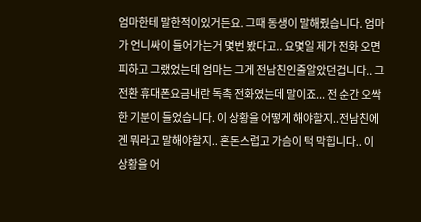엄마한테 말한적이있거든요. 그때 동생이 말해줬습니다. 엄마가 언니싸이 들어가는거 몇번 봤다고.. 요몇일 제가 전화 오면 피하고 그랬었는데 엄마는 그게 전남친인줄알았던겁니다.. 그전환 휴대폰요금내란 독촉 전화였는데 말이죠... 전 순간 오싹한 기분이 들었습니다. 이 상황을 어떻게 해야할지..전남친에겐 뭐라고 말해야할지.. 혼돈스럽고 가슴이 턱 막힙니다.. 이 상황을 어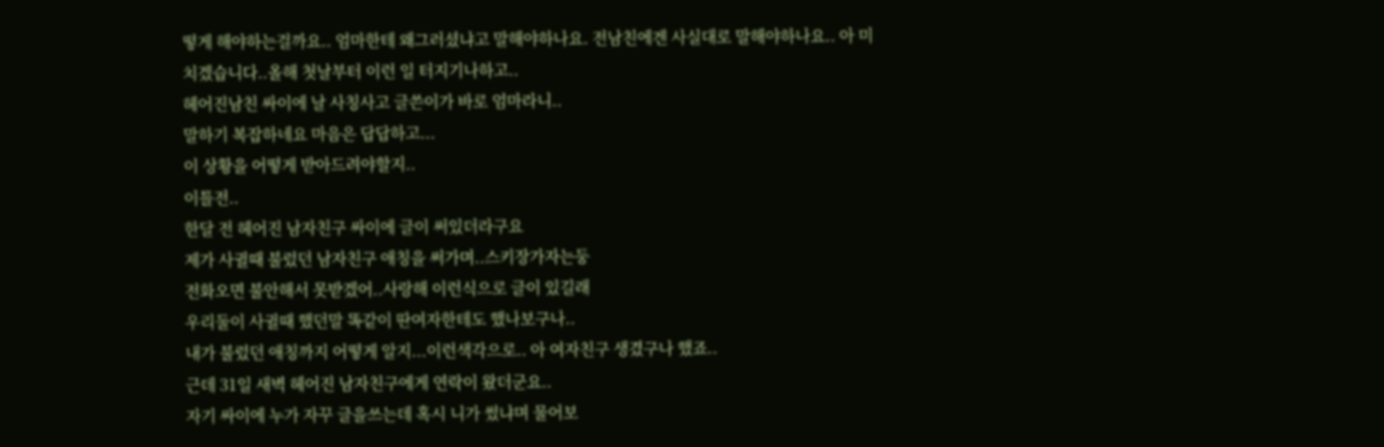떻게 해야하는걸까요.. 엄마한테 왜그러셨냐고 말해야하나요. 전남친에겐 사실대로 말해야하나요.. 아 미치겠습니다..올해 첫날부터 이런 일 터지기나하고..
헤어진남친 싸이에 날 사칭사고 글쓴이가 바로 엄마라니..
말하기 복잡하네요 마음은 답답하고...
이 상황을 어떻게 받아드려야할지..
이틀전..
한달 전 헤어진 남자친구 싸이에 글이 써있더라구요
제가 사귈때 불렀던 남자친구 애칭을 써가며..스키장가자는둥
전화오면 불안해서 못받겠어..사랑해 이런식으로 글이 있길래
우리둘이 사귈때 했던말 똑같이 딴여자한테도 했나보구나..
내가 불렀던 애칭까지 어떻게 알지...이런색각으로.. 아 여자친구 생겼구나 했죠..
근데 31일 새벽 헤어진 남자친구에게 연락이 왔더군요..
자기 싸이에 누가 자꾸 글을쓰는데 혹시 니가 썼냐며 물어보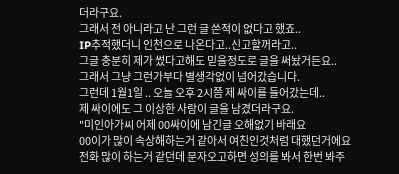더라구요.
그래서 전 아니라고 난 그런 글 쓴적이 없다고 했죠..
IP추적했더니 인천으로 나온다고..신고할꺼라고..
그글 충분히 제가 썼다고해도 믿을정도로 글을 써놨거든요..
그래서 그냥 그런가부다 별생각없이 넘어갔습니다.
그런데 1월1일 .. 오늘 오후 2시쯤 제 싸이를 들어갔는데..
제 싸이에도 그 이상한 사람이 글을 남겼더라구요.
"미인아가씨 어제 00싸이에 남긴글 오해없기 바래요
00이가 많이 속상해하는거 같아서 여친인것처럼 대했던거에요
전화 많이 하는거 같던데 문자오고하면 성의를 봐서 한번 봐주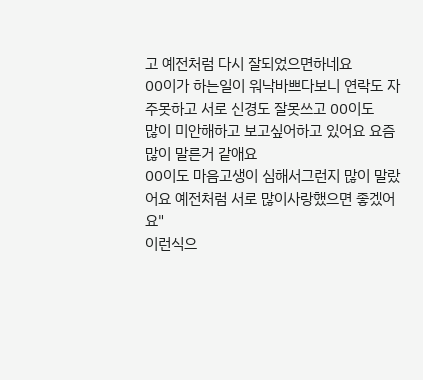고 예전처럼 다시 잘되었으면하네요
00이가 하는일이 워낙바쁘다보니 연락도 자주못하고 서로 신경도 잘못쓰고 00이도
많이 미안해하고 보고싶어하고 있어요 요즘 많이 말른거 같애요
00이도 마음고생이 심해서그런지 많이 말랐어요 예전처럼 서로 많이사랑했으면 좋겠어요"
이런식으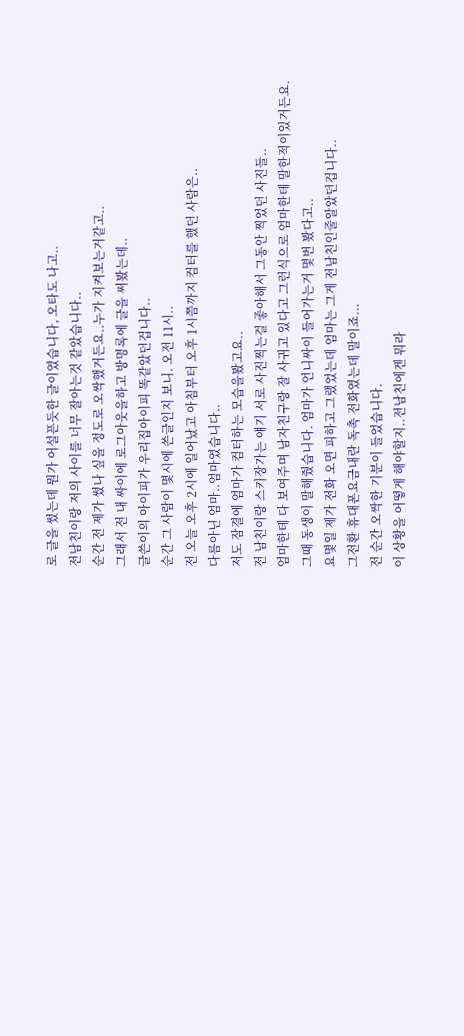로 글을 썼는데 뭔가 어설픈듯한 글이였습니다, 오타도 나고..
전남친이랑 저의 사이를 너무 잘아는것 같았습니다..
순간 전 제가 썼나 싶을 정도로 오싹했거든요..누가 지켜보는거같고..
그래서 전 내 싸이에 로그아웃을하고 방명록에 글을 써봤는데..
글쓴이의 아이피가 우리집아이피 똑같았던겁니다..
순간 그 사람이 몇시에 쓴글인지 보니. 오전 11시..
전 오늘 오후 2시에 일어났고 아침부터 오후 1시쯤까지 컴터를 했던 사람은..
다름아닌 엄마..엄마였습니다..
저도 잠결에 엄마가 컴터하는 모습을봤고요..
전 남친이랑 스키장가는 얘기 서로 사진찍는걸 좋아해서 그동안 찍었던 사진들..
엄마한테 다 보여주며 남자친구랑 잘 사귀고 있다고 그런식으로 엄마한테 말한적이있거든요.
그때 동생이 말해줬습니다. 엄마가 언니싸이 들어가는거 몇번 봤다고..
요몇일 제가 전화 오면 피하고 그랬었는데 엄마는 그게 전남친인줄알았던겁니다..
그전환 휴대폰요금내란 독촉 전화였는데 말이죠...
전 순간 오싹한 기분이 들었습니다.
이 상황을 어떻게 해야할지..전남친에겐 뭐라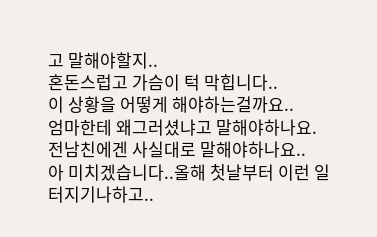고 말해야할지..
혼돈스럽고 가슴이 턱 막힙니다..
이 상황을 어떻게 해야하는걸까요..
엄마한테 왜그러셨냐고 말해야하나요.
전남친에겐 사실대로 말해야하나요..
아 미치겠습니다..올해 첫날부터 이런 일 터지기나하고..